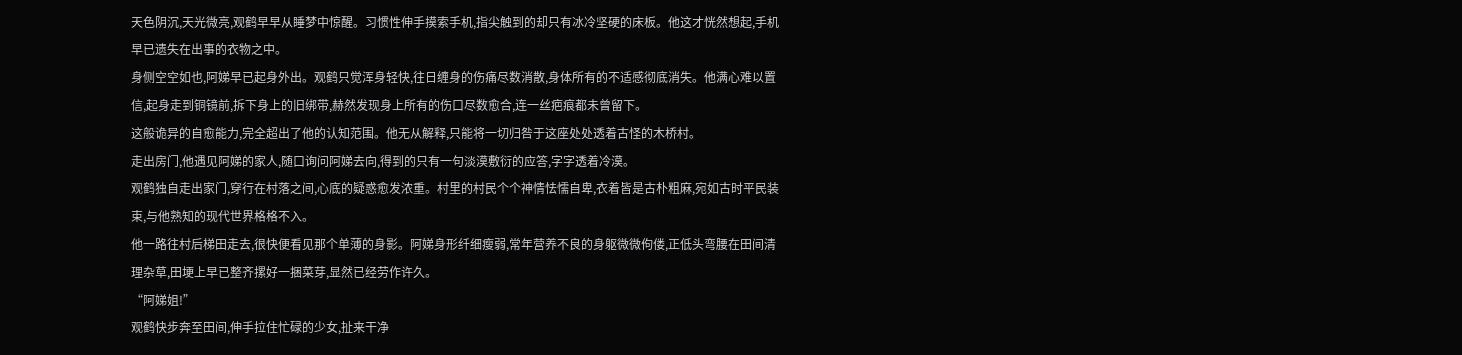天色阴沉,天光微亮,观鹤早早从睡梦中惊醒。习惯性伸手摸索手机,指尖触到的却只有冰冷坚硬的床板。他这才恍然想起,手机早已遗失在出事的衣物之中。
身侧空空如也,阿娣早已起身外出。观鹤只觉浑身轻快,往日缠身的伤痛尽数消散,身体所有的不适感彻底消失。他满心难以置信,起身走到铜镜前,拆下身上的旧绑带,赫然发现身上所有的伤口尽数愈合,连一丝疤痕都未曾留下。
这般诡异的自愈能力,完全超出了他的认知范围。他无从解释,只能将一切归咎于这座处处透着古怪的木桥村。
走出房门,他遇见阿娣的家人,随口询问阿娣去向,得到的只有一句淡漠敷衍的应答,字字透着冷漠。
观鹤独自走出家门,穿行在村落之间,心底的疑惑愈发浓重。村里的村民个个神情怯懦自卑,衣着皆是古朴粗麻,宛如古时平民装束,与他熟知的现代世界格格不入。
他一路往村后梯田走去,很快便看见那个单薄的身影。阿娣身形纤细瘦弱,常年营养不良的身躯微微佝偻,正低头弯腰在田间清理杂草,田埂上早已整齐摞好一捆菜芽,显然已经劳作许久。
“阿娣姐!”
观鹤快步奔至田间,伸手拉住忙碌的少女,扯来干净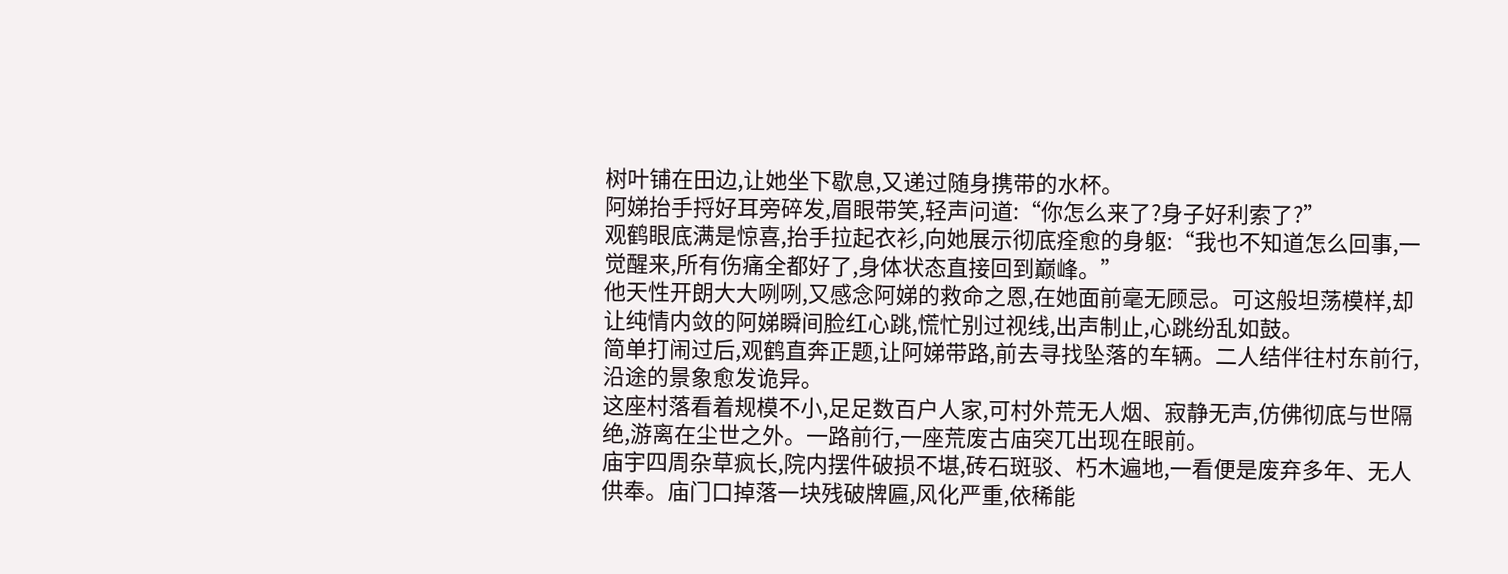树叶铺在田边,让她坐下歇息,又递过随身携带的水杯。
阿娣抬手捋好耳旁碎发,眉眼带笑,轻声问道:“你怎么来了?身子好利索了?”
观鹤眼底满是惊喜,抬手拉起衣衫,向她展示彻底痊愈的身躯:“我也不知道怎么回事,一觉醒来,所有伤痛全都好了,身体状态直接回到巅峰。”
他天性开朗大大咧咧,又感念阿娣的救命之恩,在她面前毫无顾忌。可这般坦荡模样,却让纯情内敛的阿娣瞬间脸红心跳,慌忙别过视线,出声制止,心跳纷乱如鼓。
简单打闹过后,观鹤直奔正题,让阿娣带路,前去寻找坠落的车辆。二人结伴往村东前行,沿途的景象愈发诡异。
这座村落看着规模不小,足足数百户人家,可村外荒无人烟、寂静无声,仿佛彻底与世隔绝,游离在尘世之外。一路前行,一座荒废古庙突兀出现在眼前。
庙宇四周杂草疯长,院内摆件破损不堪,砖石斑驳、朽木遍地,一看便是废弃多年、无人供奉。庙门口掉落一块残破牌匾,风化严重,依稀能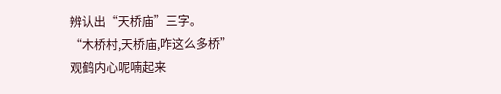辨认出“天桥庙”三字。
“木桥村,天桥庙,咋这么多桥”
观鹤内心呢喃起来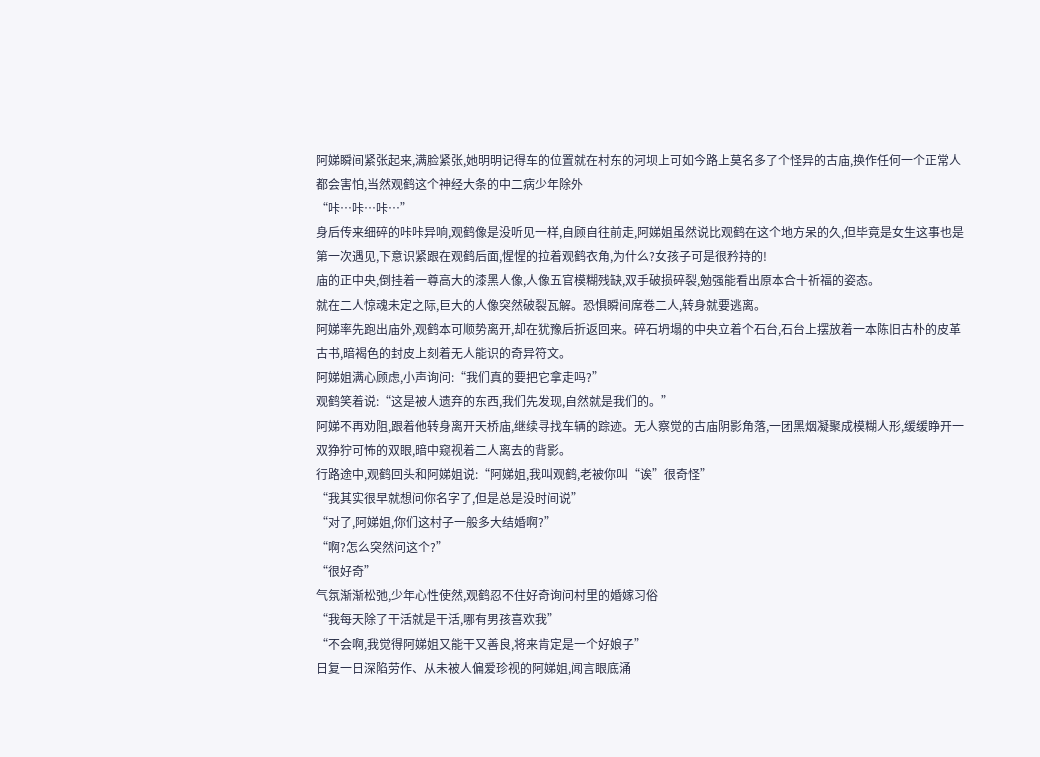阿娣瞬间紧张起来,满脸紧张,她明明记得车的位置就在村东的河坝上可如今路上莫名多了个怪异的古庙,换作任何一个正常人都会害怕,当然观鹤这个神经大条的中二病少年除外
“咔…咔…咔…”
身后传来细碎的咔咔异响,观鹤像是没听见一样,自顾自往前走,阿娣姐虽然说比观鹤在这个地方呆的久,但毕竟是女生这事也是第一次遇见,下意识紧跟在观鹤后面,惺惺的拉着观鹤衣角,为什么?女孩子可是很矜持的!
庙的正中央,倒挂着一尊高大的漆黑人像,人像五官模糊残缺,双手破损碎裂,勉强能看出原本合十祈福的姿态。
就在二人惊魂未定之际,巨大的人像突然破裂瓦解。恐惧瞬间席卷二人,转身就要逃离。
阿娣率先跑出庙外,观鹤本可顺势离开,却在犹豫后折返回来。碎石坍塌的中央立着个石台,石台上摆放着一本陈旧古朴的皮革古书,暗褐色的封皮上刻着无人能识的奇异符文。
阿娣姐满心顾虑,小声询问:“我们真的要把它拿走吗?”
观鹤笑着说:“这是被人遗弃的东西,我们先发现,自然就是我们的。”
阿娣不再劝阻,跟着他转身离开天桥庙,继续寻找车辆的踪迹。无人察觉的古庙阴影角落,一团黑烟凝聚成模糊人形,缓缓睁开一双狰狞可怖的双眼,暗中窥视着二人离去的背影。
行路途中,观鹤回头和阿娣姐说:“阿娣姐,我叫观鹤,老被你叫“诶”很奇怪”
“我其实很早就想问你名字了,但是总是没时间说”
“对了,阿娣姐,你们这村子一般多大结婚啊?”
“啊?怎么突然问这个?”
“很好奇”
气氛渐渐松弛,少年心性使然,观鹤忍不住好奇询问村里的婚嫁习俗
“我每天除了干活就是干活,哪有男孩喜欢我”
“不会啊,我觉得阿娣姐又能干又善良,将来肯定是一个好娘子”
日复一日深陷劳作、从未被人偏爱珍视的阿娣姐,闻言眼底涌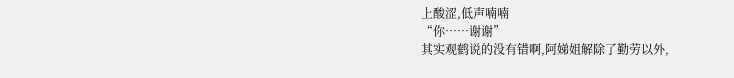上酸涩,低声喃喃
“你……谢谢”
其实观鹤说的没有错啊,阿娣姐解除了勤劳以外,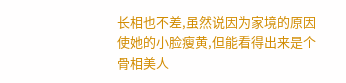长相也不差,虽然说因为家境的原因使她的小脸瘦黄,但能看得出来是个骨相美人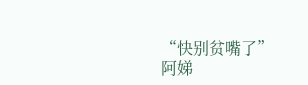“快别贫嘴了”
阿娣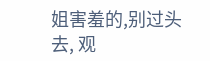姐害羞的,别过头去, 观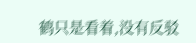鹤只是看着,没有反驳